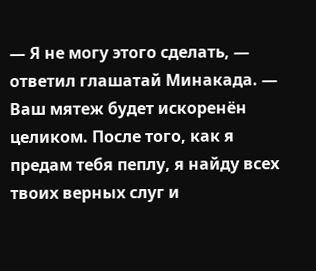— Я не могу этого сделать, — ответил глашатай Минакада. — Ваш мятеж будет искоренён целиком. После того, как я предам тебя пеплу, я найду всех твоих верных слуг и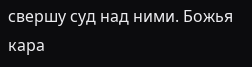свершу суд над ними. Божья кара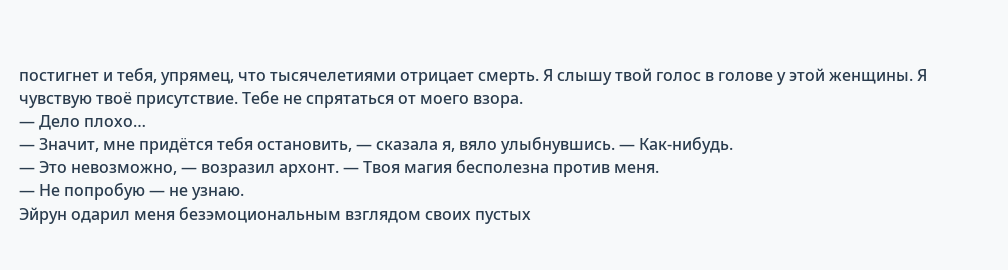постигнет и тебя, упрямец, что тысячелетиями отрицает смерть. Я слышу твой голос в голове у этой женщины. Я чувствую твоё присутствие. Тебе не спрятаться от моего взора.
— Дело плохо…
— Значит, мне придётся тебя остановить, — сказала я, вяло улыбнувшись. — Как-нибудь.
— Это невозможно, — возразил архонт. — Твоя магия бесполезна против меня.
— Не попробую — не узнаю.
Эйрун одарил меня безэмоциональным взглядом своих пустых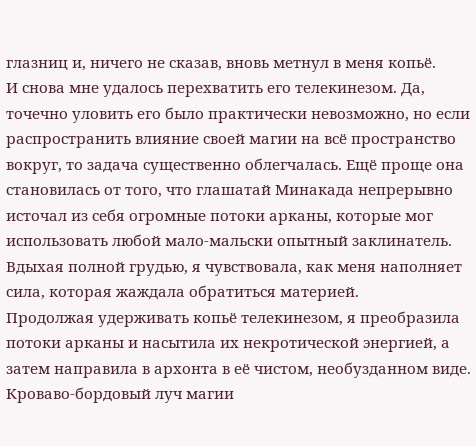глазниц и, ничего не сказав, вновь метнул в меня копьё.
И снова мне удалось перехватить его телекинезом. Да, точечно уловить его было практически невозможно, но если распространить влияние своей магии на всё пространство вокруг, то задача существенно облегчалась. Ещё проще она становилась от того, что глашатай Минакада непрерывно источал из себя огромные потоки арканы, которые мог использовать любой мало-мальски опытный заклинатель. Вдыхая полной грудью, я чувствовала, как меня наполняет сила, которая жаждала обратиться материей.
Продолжая удерживать копьё телекинезом, я преобразила потоки арканы и насытила их некротической энергией, а затем направила в архонта в её чистом, необузданном виде. Кроваво-бордовый луч магии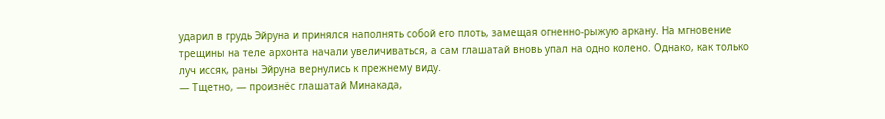ударил в грудь Эйруна и принялся наполнять собой его плоть, замещая огненно-рыжую аркану. На мгновение трещины на теле архонта начали увеличиваться, а сам глашатай вновь упал на одно колено. Однако, как только луч иссяк, раны Эйруна вернулись к прежнему виду.
— Тщетно, — произнёс глашатай Минакада,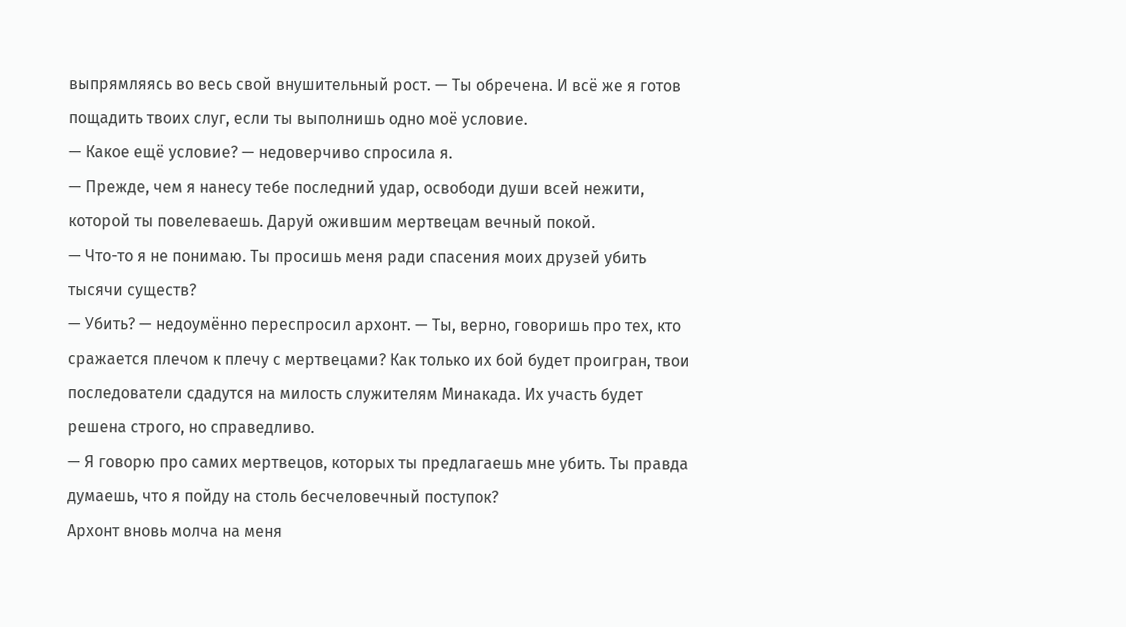выпрямляясь во весь свой внушительный рост. — Ты обречена. И всё же я готов пощадить твоих слуг, если ты выполнишь одно моё условие.
— Какое ещё условие? — недоверчиво спросила я.
— Прежде, чем я нанесу тебе последний удар, освободи души всей нежити, которой ты повелеваешь. Даруй ожившим мертвецам вечный покой.
— Что-то я не понимаю. Ты просишь меня ради спасения моих друзей убить тысячи существ?
— Убить? — недоумённо переспросил архонт. — Ты, верно, говоришь про тех, кто сражается плечом к плечу с мертвецами? Как только их бой будет проигран, твои последователи сдадутся на милость служителям Минакада. Их участь будет решена строго, но справедливо.
— Я говорю про самих мертвецов, которых ты предлагаешь мне убить. Ты правда думаешь, что я пойду на столь бесчеловечный поступок?
Архонт вновь молча на меня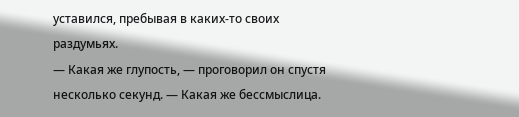уставился, пребывая в каких-то своих раздумьях.
— Какая же глупость, — проговорил он спустя несколько секунд. — Какая же бессмыслица.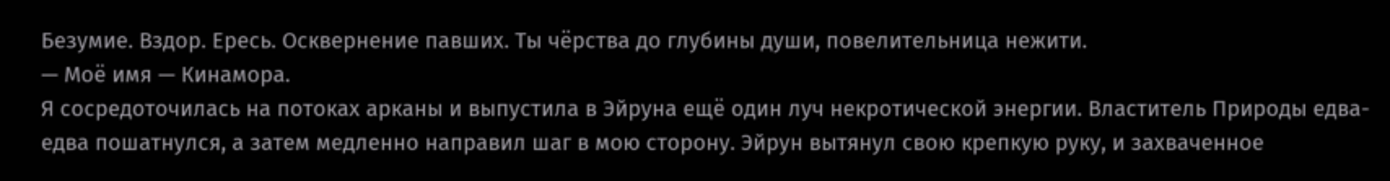Безумие. Вздор. Ересь. Осквернение павших. Ты чёрства до глубины души, повелительница нежити.
— Моё имя — Кинамора.
Я сосредоточилась на потоках арканы и выпустила в Эйруна ещё один луч некротической энергии. Властитель Природы едва-едва пошатнулся, а затем медленно направил шаг в мою сторону. Эйрун вытянул свою крепкую руку, и захваченное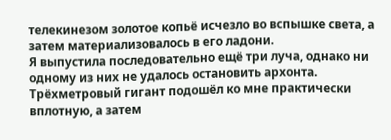телекинезом золотое копьё исчезло во вспышке света, а затем материализовалось в его ладони.
Я выпустила последовательно ещё три луча, однако ни одному из них не удалось остановить архонта. Трёхметровый гигант подошёл ко мне практически вплотную, а затем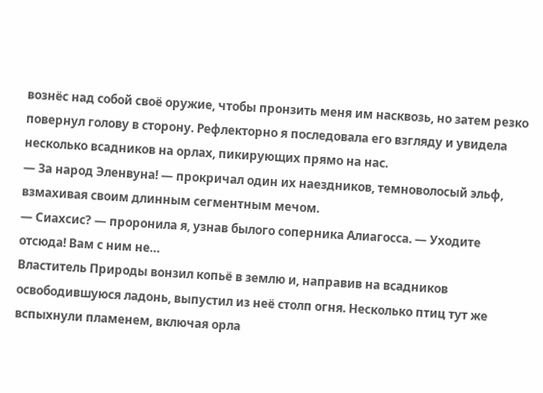вознёс над собой своё оружие, чтобы пронзить меня им насквозь, но затем резко повернул голову в сторону. Рефлекторно я последовала его взгляду и увидела несколько всадников на орлах, пикирующих прямо на нас.
— За народ Эленвуна! — прокричал один их наездников, темноволосый эльф, взмахивая своим длинным сегментным мечом.
— Сиахсис? — проронила я, узнав былого соперника Алиагосса. — Уходите отсюда! Вам с ним не…
Властитель Природы вонзил копьё в землю и, направив на всадников освободившуюся ладонь, выпустил из неё столп огня. Несколько птиц тут же вспыхнули пламенем, включая орла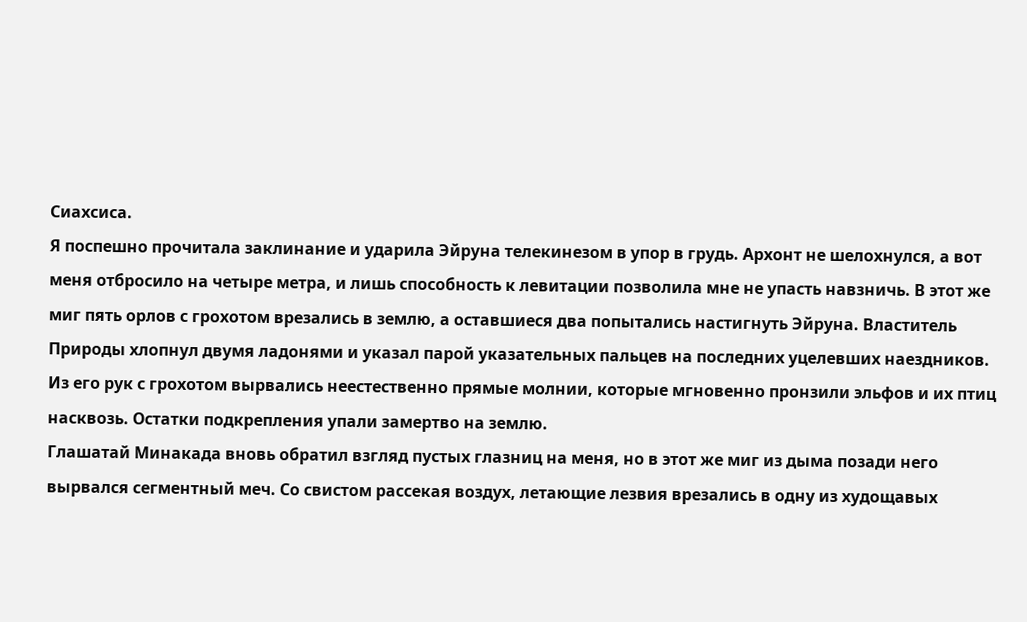Сиахсиса.
Я поспешно прочитала заклинание и ударила Эйруна телекинезом в упор в грудь. Архонт не шелохнулся, а вот меня отбросило на четыре метра, и лишь способность к левитации позволила мне не упасть навзничь. В этот же миг пять орлов с грохотом врезались в землю, а оставшиеся два попытались настигнуть Эйруна. Властитель Природы хлопнул двумя ладонями и указал парой указательных пальцев на последних уцелевших наездников. Из его рук с грохотом вырвались неестественно прямые молнии, которые мгновенно пронзили эльфов и их птиц насквозь. Остатки подкрепления упали замертво на землю.
Глашатай Минакада вновь обратил взгляд пустых глазниц на меня, но в этот же миг из дыма позади него вырвался сегментный меч. Со свистом рассекая воздух, летающие лезвия врезались в одну из худощавых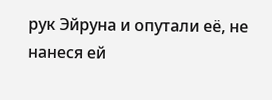рук Эйруна и опутали её, не нанеся ей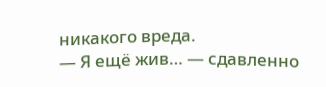никакого вреда.
— Я ещё жив… — сдавленно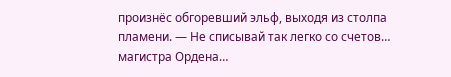произнёс обгоревший эльф, выходя из столпа пламени. — Не списывай так легко со счетов… магистра Ордена…